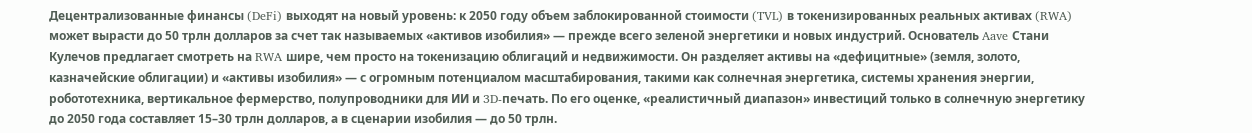Децентрализованные финансы (DeFi) выходят на новый уровень: к 2050 году объем заблокированной стоимости (TVL) в токенизированных реальных активах (RWA) может вырасти до 50 трлн долларов за счет так называемых «активов изобилия» — прежде всего зеленой энергетики и новых индустрий. Основатель Aave Стани Кулечов предлагает смотреть на RWA шире, чем просто на токенизацию облигаций и недвижимости. Он разделяет активы на «дефицитные» (земля, золото, казначейские облигации) и «активы изобилия» — с огромным потенциалом масштабирования, такими как солнечная энергетика, системы хранения энергии, робототехника, вертикальное фермерство, полупроводники для ИИ и 3D‑печать. По его оценке, «реалистичный диапазон» инвестиций только в солнечную энергетику до 2050 года составляет 15–30 трлн долларов, а в сценарии изобилия — до 50 трлн.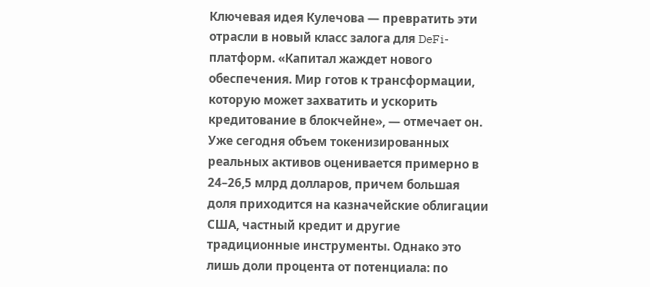Ключевая идея Кулечова — превратить эти отрасли в новый класс залога для DeFi-платформ. «Капитал жаждет нового обеспечения. Мир готов к трансформации, которую может захватить и ускорить кредитование в блокчейне», — отмечает он. Уже сегодня объем токенизированных реальных активов оценивается примерно в 24–26,5 млрд долларов, причем большая доля приходится на казначейские облигации США, частный кредит и другие традиционные инструменты. Однако это лишь доли процента от потенциала: по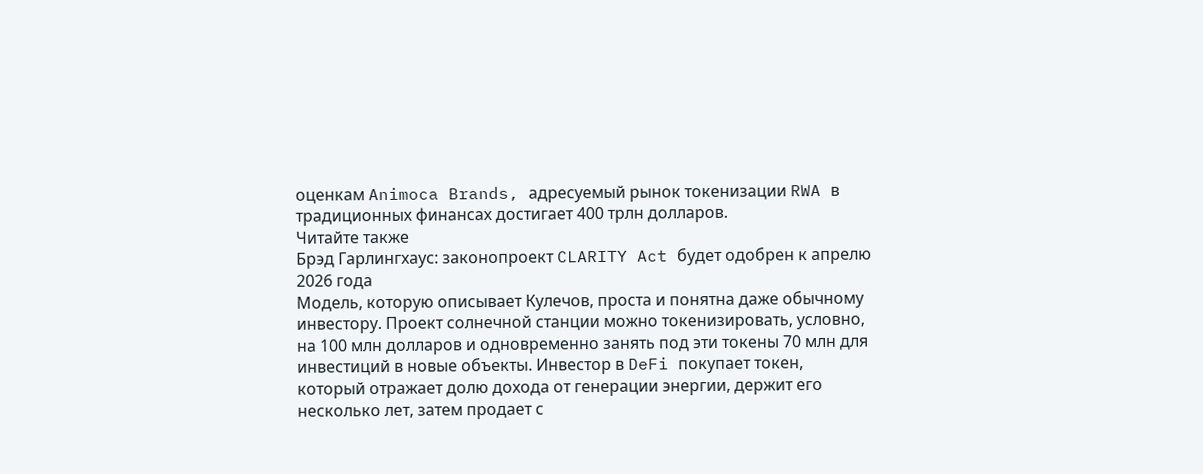оценкам Animoca Brands, адресуемый рынок токенизации RWA в традиционных финансах достигает 400 трлн долларов.
Читайте также
Брэд Гарлингхаус: законопроект CLARITY Act будет одобрен к апрелю 2026 года
Модель, которую описывает Кулечов, проста и понятна даже обычному инвестору. Проект солнечной станции можно токенизировать, условно, на 100 млн долларов и одновременно занять под эти токены 70 млн для инвестиций в новые объекты. Инвестор в DeFi покупает токен, который отражает долю дохода от генерации энергии, держит его несколько лет, затем продает с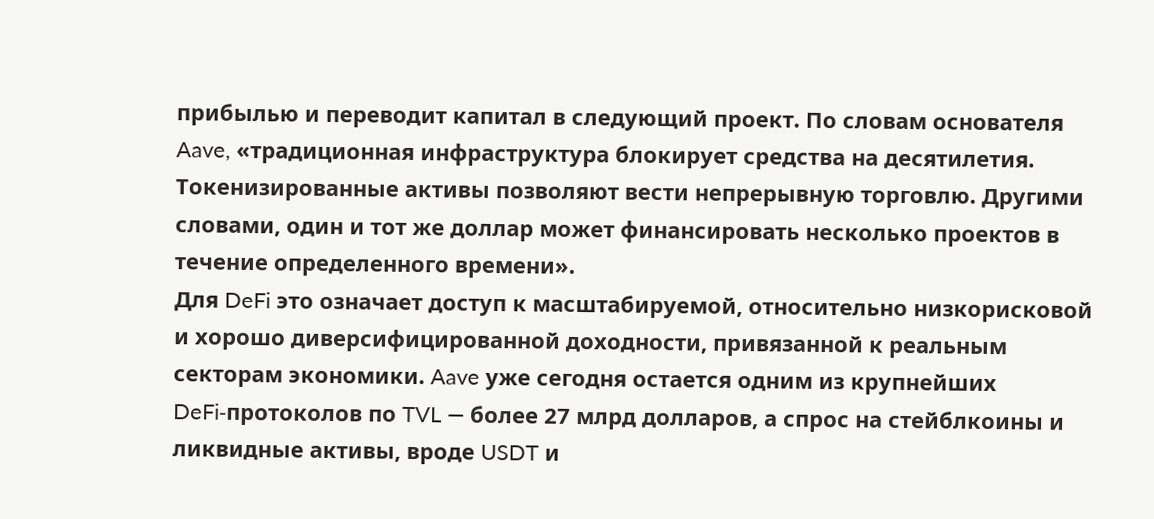прибылью и переводит капитал в следующий проект. По словам основателя Aave, «традиционная инфраструктура блокирует средства на десятилетия. Токенизированные активы позволяют вести непрерывную торговлю. Другими словами, один и тот же доллар может финансировать несколько проектов в течение определенного времени».
Для DeFi это означает доступ к масштабируемой, относительно низкорисковой и хорошо диверсифицированной доходности, привязанной к реальным секторам экономики. Aave уже сегодня остается одним из крупнейших DeFi‑протоколов по TVL — более 27 млрд долларов, а спрос на стейблкоины и ликвидные активы, вроде USDT и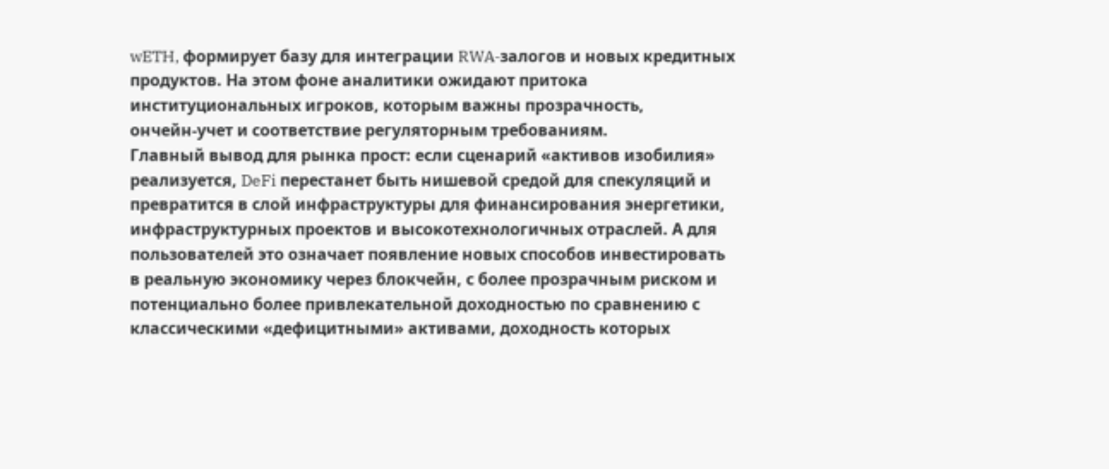wETH, формирует базу для интеграции RWA‑залогов и новых кредитных продуктов. На этом фоне аналитики ожидают притока институциональных игроков, которым важны прозрачность, ончейн‑учет и соответствие регуляторным требованиям.
Главный вывод для рынка прост: если сценарий «активов изобилия» реализуется, DeFi перестанет быть нишевой средой для спекуляций и превратится в слой инфраструктуры для финансирования энергетики, инфраструктурных проектов и высокотехнологичных отраслей. А для пользователей это означает появление новых способов инвестировать в реальную экономику через блокчейн, с более прозрачным риском и потенциально более привлекательной доходностью по сравнению с классическими «дефицитными» активами, доходность которых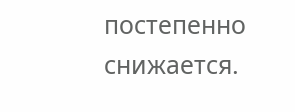постепенно снижается.